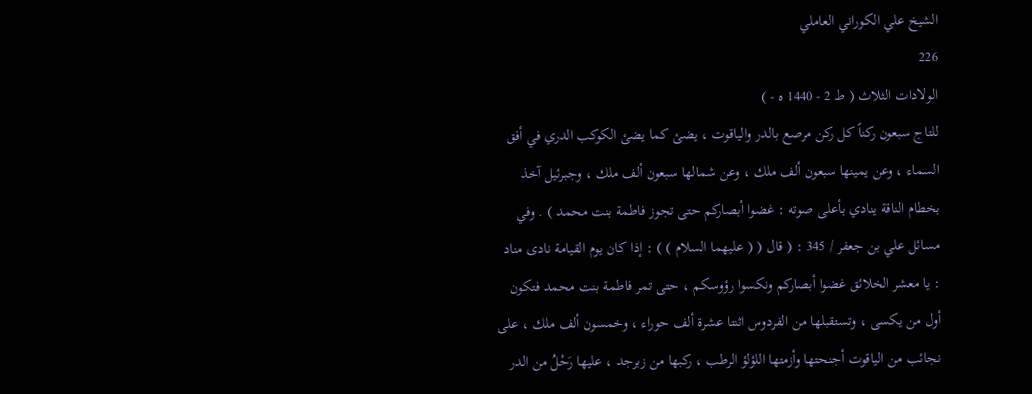الشيخ علي الكوراني العاملي
226
الولادات الثلاث ( ط 2 - 1440 ه - )
للتاج سبعون ركناً كل ركن مرصع بالدر والياقوت ، يضئ كما يضئ الكوكب الدري في أفق السماء ، وعن يمينها سبعون ألف ملك ، وعن شمالها سبعون ألف ملك ، وجبرئيل آخذ بخطام الناقة ينادي بأعلى صوته : غضوا أبصاركم حتى تجوز فاطمة بنت محمد ) . وفي مسائل علي بن جعفر / 345 : ( قال ( ( عليهما السلام ) ) : إذا كان يوم القيامة نادى مناد : يا معشر الخلائق غضوا أبصاركم ونكسوا رؤوسكم ، حتى تمر فاطمة بنت محمد فتكون أول من يكسى ، وتستقبلها من الفردوس اثنتا عشرة ألف حوراء ، وخمسون ألف ملك ، على نجائب من الياقوت أجنحتها وأزمتها اللؤلؤ الرطب ، ركبها من زبرجد ، عليها رَحْلُ من الدر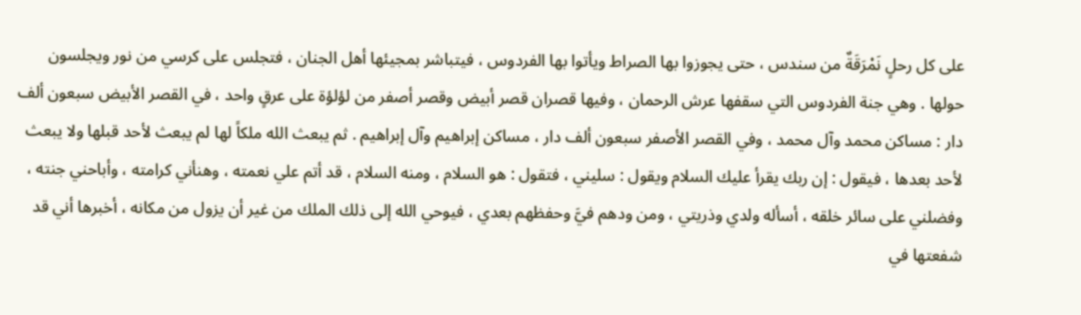على كل رحلٍ نَمْرَقَةٌ من سندس ، حتى يجوزوا بها الصراط ويأتوا بها الفردوس ، فيتباشر بمجيئها أهل الجنان ، فتجلس على كرسي من نور ويجلسون حولها . وهي جنة الفردوس التي سقفها عرش الرحمان ، وفيها قصران قصر أبيض وقصر أصفر من لؤلؤة على عرقٍ واحد ، في القصر الأبيض سبعون ألف دار : مساكن محمد وآل محمد ، وفي القصر الأصفر سبعون ألف دار ، مساكن إبراهيم وآل إبراهيم . ثم يبعث الله ملكاً لها لم يبعث لأحد قبلها ولا يبعث لأحد بعدها ، فيقول : إن ربك يقرأ عليك السلام ويقول : سليني ، فتقول : هو السلام ، ومنه السلام ، قد أتم علي نعمته ، وهنأني كرامته ، وأباحني جنته ، وفضلني على سائر خلقه ، أسأله ولدي وذريتي ، ومن ودهم فيَّ وحفظهم بعدي ، فيوحي الله إلى ذلك الملك من غير أن يزول من مكانه ، أخبرها أني قد شفعتها في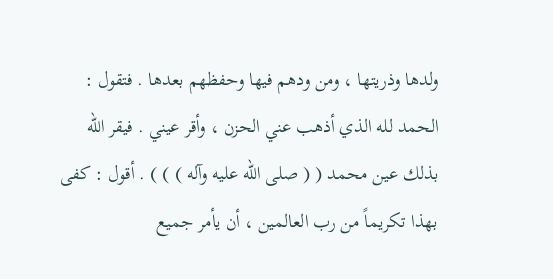ولدها وذريتها ، ومن ودهم فيها وحفظهم بعدها . فتقول : الحمد لله الذي أذهب عني الحزن ، وأقر عيني . فيقر الله بذلك عين محمد ( ( صلى الله عليه وآله ) ) ) . أقول : كفى بهذا تكريماً من رب العالمين ، أن يأمر جميع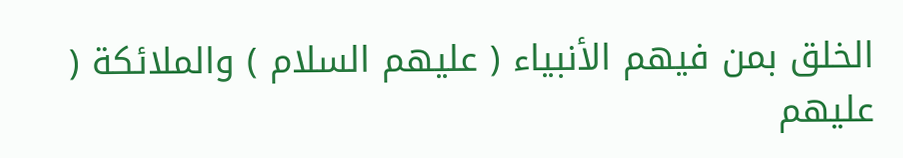الخلق بمن فيهم الأنبياء ( عليهم السلام ) والملائكة ( عليهم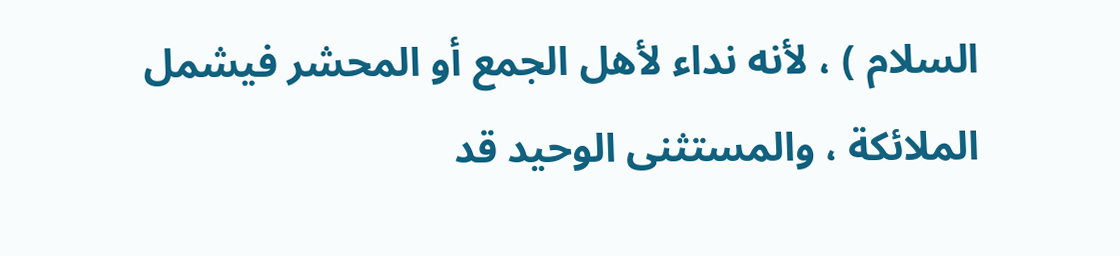السلام ) ، لأنه نداء لأهل الجمع أو المحشر فيشمل الملائكة ، والمستثنى الوحيد قد